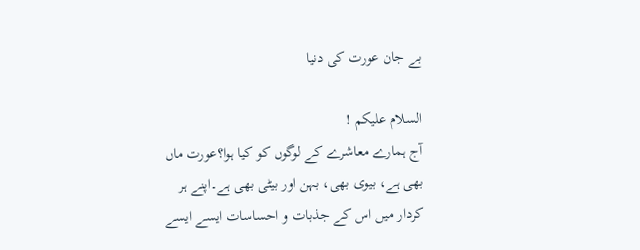بے جان عورت کی دنیا

السلام علیکم !
آج ہمارے معاشرے کے لوگوں کو کیا ہوا؟عورت ماں بھی ہے، بیوی بھی، بہن اور بیٹی بھی ہے۔اپنے ہر کردار میں اس کے جذبات و احساسات ایسے ایسے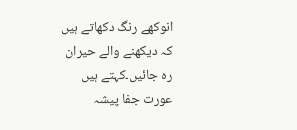انوکھے رنگ دکھاتے ہیں کہ دیکھنے والے حیران رہ جائیں۔کہتے ہیں عورت جفا پیشہ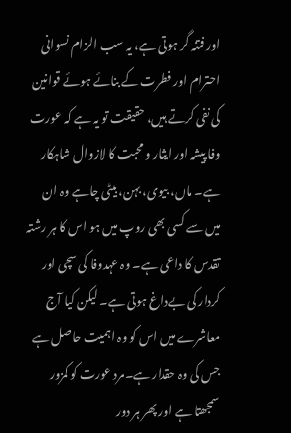اور فتنہ گر ہوتی ہے، یہ سب الزام نسوانی احترام اور فطرت کے بنائے ہوئے قوانین کی نفی کرتے ہیں، حقیقت تو یہ ہے کہ عورت وفا پیشہ اور ایثار و محبت کا لازوال شاہکار ہے۔ ماں، بیوی، بہن، بیٹی چاہے وہ ان میں سے کسی بھی روپ میں ہو اس کا ہر رشتہ تقدس کا داعی ہے۔ وہ عہدوفا کی سچی اور کردار کی بےداغ ہوتی ہے۔ لیکن کیا آج معاشرے میں اس کو وہ اہمیت حاصل ہے جس کی وہ حقدار ہے۔مرد عورت کو کمزور سمجھتا ہے اور پھر ہر دور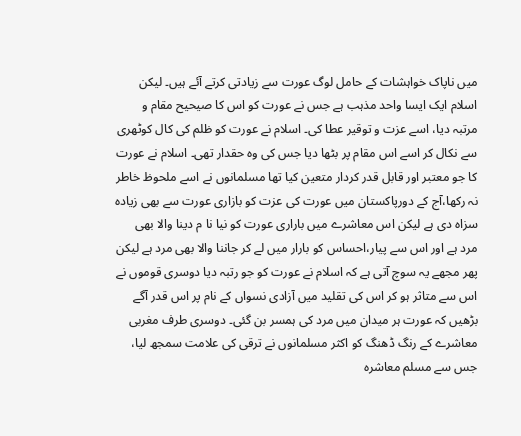میں ناپاک خواہشات کے حامل لوگ عورت سے زیادتی کرتے آئے ہیں۔ لیکن اسلام ایک ایسا واحد مذہب ہے جس نے عورت کو اس کا صیحیح مقام و مرتبہ دیا، اسے عزت و توقیر عطا کی۔ اسلام نے عورت کو ظلم کی کال کوٹھری سے نکال کر اسے اس مقام پر بٹھا دیا جس کی وہ حقدار تھی۔ اسلام نے عورت کا جو معتبر اور قابل قدر کردار متعین کیا تھا مسلمانوں نے اسے ملحوظ خاطر نہ رکھا،آج کے دورپاکستان میں عورت کی عزت کو بازاری عورت سے بھی زیادہ سزاہ دی ہے لیکن اس معاشرے میں باراری عورت کو نیا نا م دینا والا بھی مرد ہے اور اس سے پیار،احساس کو بارار میں لے کر جاننا والا بھی مرد ہے لیکن پھر مجھے یہ سوچ آتی ہے کہ اسلام نے عورت کو جو رتبہ دیا دوسری قوموں نے اس سے متاثر ہو کر اس کی تقلید میں آزادی نسواں کے نام پر اس قدر آگے بڑھیں کہ عورت ہر میدان میں مرد کی ہمسر بن گئی۔ دوسری طرف مغربی معاشرے کے رنگ ڈھنگ کو اکثر مسلمانوں نے ترقی کی علامت سمجھ لیا، جس سے مسلم معاشرہ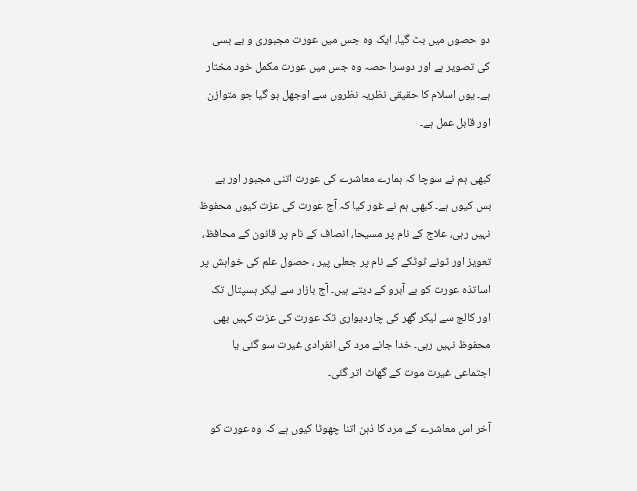دو حصوں میں بٹ گیا، ایک وہ جس میں عورت مجبوری و بے بسی کی تصویر ہے اور دوسرا حصہ وہ جس میں عورت مکمل خود مختار ہے۔ یوں اسلام کا حقیقی نظریہ نظروں سے اوجھل ہو گیا جو متوازن اور قابل عمل ہے۔

کبھی ہم نے سوچا کہ ہمارے معاشرے کی عورت اتنی مجبور اور بے بس کیوں ہے۔ کبھی ہم نے غور کیا کہ آج عورت کی عزت کیوں محفوظ نہیں رہی، علاج کے نام پر مسیحا، انصاف کے نام پر قانون کے محافظ، تعویز اور ٹونے ٹوٹکے کے نام پر جعلی پیر ، حصول علم کی خواہش پر اساتذہ عورت کو بے آبرو کے دیتے ہیں۔ آج بازار سے لیکر ہسپتال تک اور کالج سے لیکر گھر کی چاردیواری تک عورت کی عزت کہیں بھی محفوظ نہیں رہی۔ خدا جانے مرد کی انفرادی غیرت سو گئی یا اجتماعی غیرت موت کے گھاٹ اتر گئی۔

آخر اس معاشرے کے مرد کا ذہن اتنا چھوٹا کیوں ہے کہ وہ عورت کو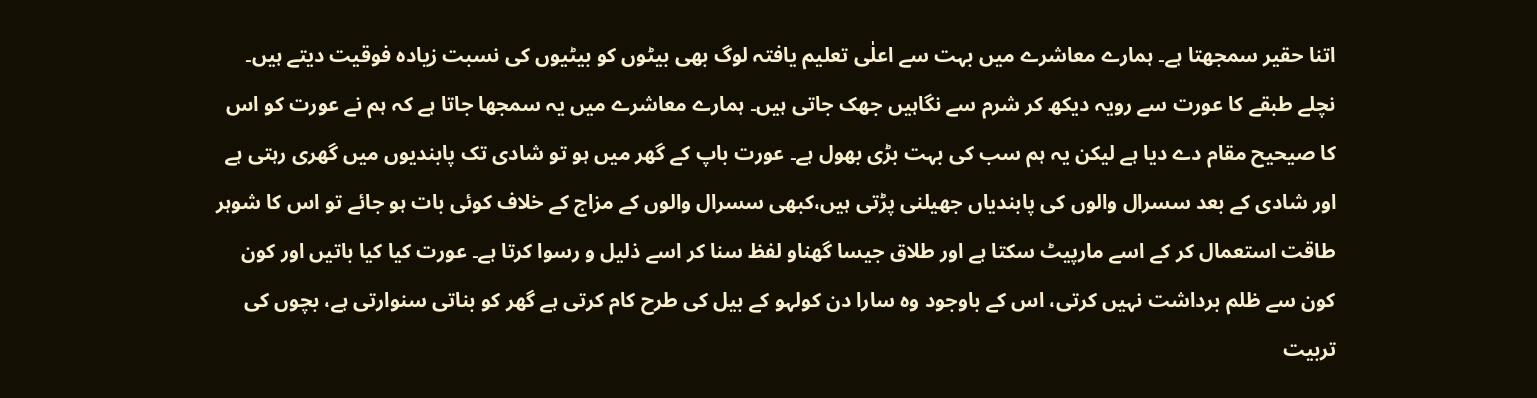اتنا حقیر سمجھتا ہے۔ ہمارے معاشرے میں بہت سے اعلٰی تعلیم یافتہ لوگ بھی بیٹوں کو بیٹیوں کی نسبت زیادہ فوقیت دیتے ہیں۔ نچلے طبقے کا عورت سے رویہ دیکھ کر شرم سے نگاہیں جھک جاتی ہیں۔ ہمارے معاشرے میں یہ سمجھا جاتا ہے کہ ہم نے عورت کو اس کا صیحیح مقام دے دیا ہے لیکن یہ ہم سب کی بہت بڑی بھول ہے۔ عورت باپ کے گھر میں ہو تو شادی تک پابندیوں میں گھری رہتی ہے اور شادی کے بعد سسرال والوں کی پابندیاں جھیلنی پڑتی ہیں،کبھی سسرال والوں کے مزاج کے خلاف کوئی بات ہو جائے تو اس کا شوہر طاقت استعمال کر کے اسے مارپیٹ سکتا ہے اور طلاق جیسا گھناو لفظ سنا کر اسے ذلیل و رسوا کرتا ہے۔ عورت کیا کیا باتیں اور کون کون سے ظلم برداشت نہیں کرتی، اس کے باوجود وہ سارا دن کولہو کے بیل کی طرح کام کرتی ہے گھر کو بناتی سنوارتی ہے، بچوں کی تربیت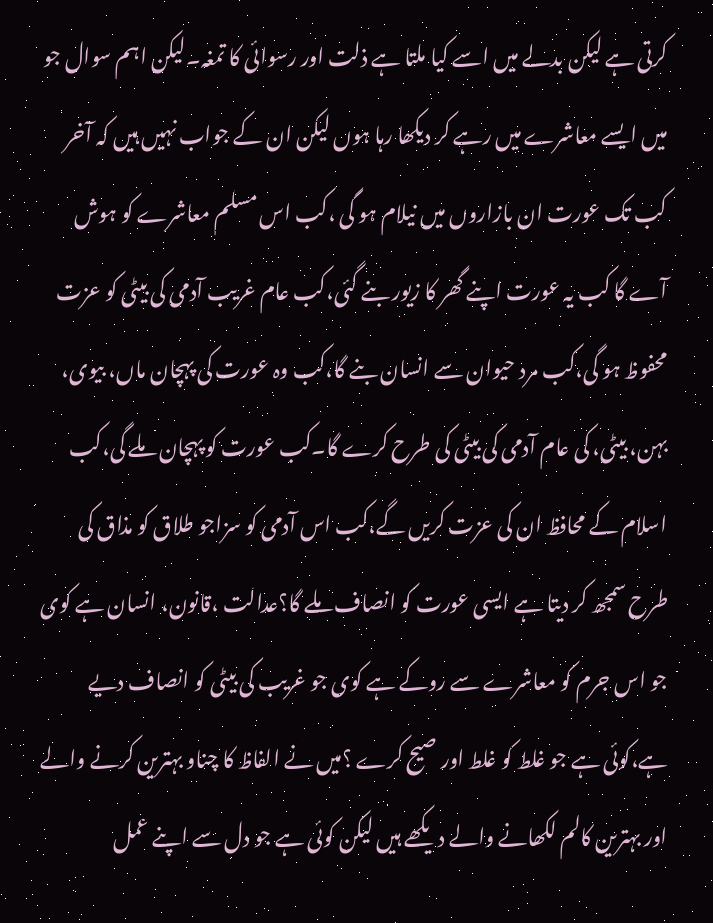کرتی ہے لیکن بدلے میں اسے کیا ملتا ہے ذلت اور رسوائی کا تمغہ۔لیکن اہم سوال جو میں ایسے معاشرے میں رہے کر دیکھا رہا ہوں لیکن ان کے جواب نہیں ہیں کہ آخر کب تک عورت ان بازاروں میں نیلام ہو گی ،کب اس مسلم معاشرے کو ہوش آے گا کب یہ عورت اپنے گھر کا زیور بنے گئی،کب عام غریب آدمی کی بیٹی کو عزت محفوظ ہو گی،کب مرد حیوان سے انسان بنے گا،کب وہ عورت کی پہچان ماں، بیوی، بہن، بیٹی، کی عام آدمی کی بیٹی کی طرح کرے گا۔کب عورت کو پہچان ملے گی،کب اسلام کے محافظ ان کی عزت کریں گے،کب اس آدمی کو سزاجو طلاق کو مذاق کی طرح سمجھ کر دیتا ہے ایسی عورت کو انصاف ملے گا؟عدالت ،قانون، انسان ہے کوی جو اس جرم کو معاشرے سے روکے ہے کوی جو غریب کی بیٹی کو انصاف دیے ہے،کوئی ہے جو غلط کو غلط اور صیح کرے ؟میں نے الفاظ کا چناو بہترین کرنے والے اور بہترین کالم لکھانے والے دیکھے ہیں لیکن کوئی ہے جو دل سے اپنے عمل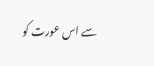سے اس عورت کو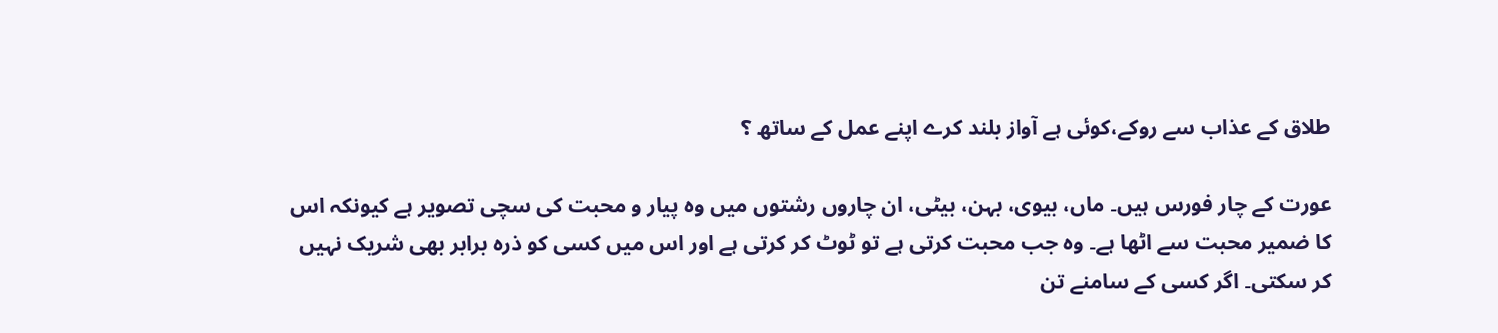طلاق کے عذاب سے روکے،کوئی ہے آواز بلند کرے اپنے عمل کے ساتھ ؟

عورت کے چار فورس ہیں۔ ماں، بیوی، بہن، بیٹی، ان چاروں رشتوں میں وہ پیار و محبت کی سچی تصویر ہے کیونکہ اس کا ضمیر محبت سے اٹھا ہے۔ وہ جب محبت کرتی ہے تو ٹوٹ کر کرتی ہے اور اس میں کسی کو ذرہ برابر بھی شریک نہیں کر سکتی۔ اگر کسی کے سامنے تن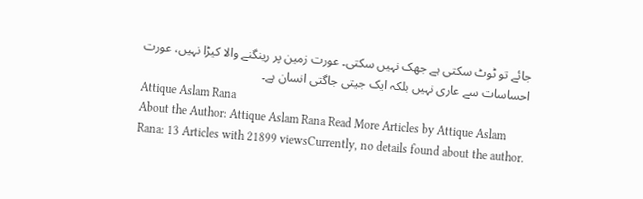جائے تو ٹوٹ سکتی ہے جھک نہیں سکتی۔ عورت زمین پر رینگنے والا کیڑا نہیں، عورت احساسات سے عاری نہیں بلکہ ایک جیتی جاگتی انسان ہے۔
Attique Aslam Rana
About the Author: Attique Aslam Rana Read More Articles by Attique Aslam Rana: 13 Articles with 21899 viewsCurrently, no details found about the author.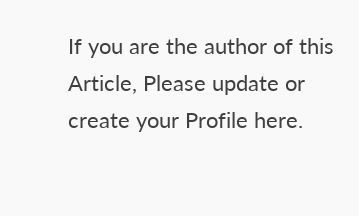If you are the author of this Article, Please update or create your Profile here.